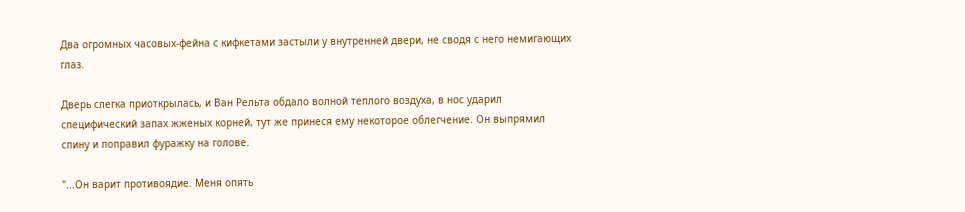Два огромных часовых-фейна с кифкетами застыли у внутренней двери, не сводя с него немигающих глаз.

Дверь слегка приоткрылась, и Ван Рельта обдало волной теплого воздуха, в нос ударил специфический запах жженых корней, тут же принеся ему некоторое облегчение. Он выпрямил спину и поправил фуражку на голове.

"...Он варит противоядие. Меня опять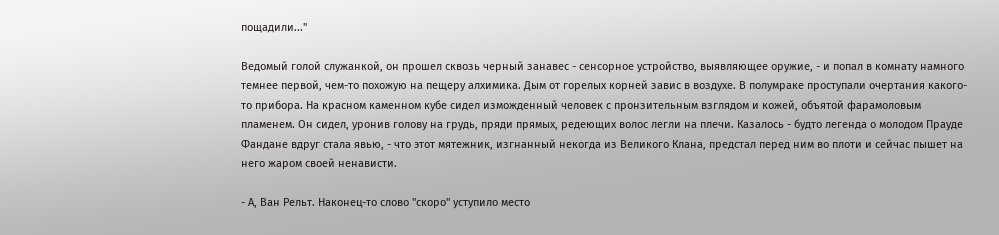пощадили..."

Ведомый голой служанкой, он прошел сквозь черный занавес - сенсорное устройство, выявляющее оружие, - и попал в комнату намного темнее первой, чем-то похожую на пещеру алхимика. Дым от горелых корней завис в воздухе. В полумраке проступали очертания какого-то прибора. На красном каменном кубе сидел изможденный человек с пронзительным взглядом и кожей, объятой фарамоловым пламенем. Он сидел, уронив голову на грудь, пряди прямых, редеющих волос легли на плечи. Казалось - будто легенда о молодом Прауде Фандане вдруг стала явью, - что этот мятежник, изгнанный некогда из Великого Клана, предстал перед ним во плоти и сейчас пышет на него жаром своей ненависти.

- А, Ван Рельт. Наконец-то слово "скоро" уступило место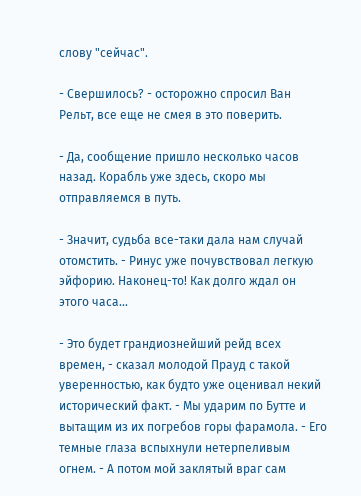слову "сейчас".

- Свершилось? - осторожно спросил Ван Рельт, все еще не смея в это поверить.

- Да, сообщение пришло несколько часов назад. Корабль уже здесь, скоро мы отправляемся в путь.

- Значит, судьба все-таки дала нам случай отомстить. - Ринус уже почувствовал легкую эйфорию. Наконец-то! Как долго ждал он этого часа...

- Это будет грандиознейший рейд всех времен, - сказал молодой Прауд с такой уверенностью, как будто уже оценивал некий исторический факт. - Мы ударим по Бутте и вытащим из их погребов горы фарамола. - Его темные глаза вспыхнули нетерпеливым огнем. - А потом мой заклятый враг сам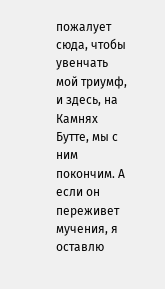пожалует сюда, чтобы увенчать мой триумф, и здесь, на Камнях Бутте, мы с ним покончим. А если он переживет мучения, я оставлю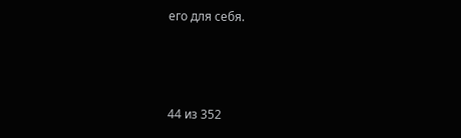его для себя.



44 из 352